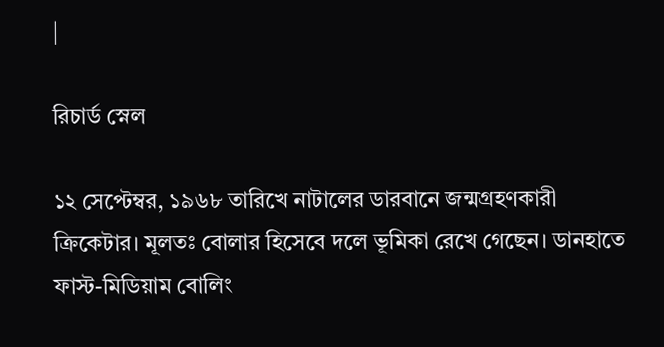|

রিচার্ড স্নেল

১২ সেপ্টেম্বর, ১৯৬৮ তারিখে নাটালের ডারবানে জন্মগ্রহণকারী ক্রিকেটার। মূলতঃ বোলার হিসেবে দলে ভূমিকা রেখে গেছেন। ডানহাতে ফাস্ট-মিডিয়াম বোলিং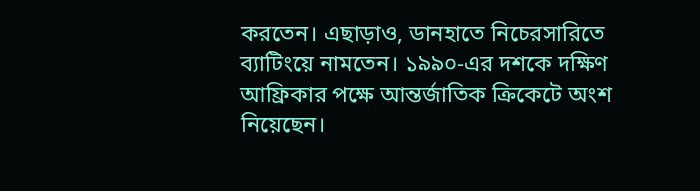করতেন। এছাড়াও, ডানহাতে নিচেরসারিতে ব্যাটিংয়ে নামতেন। ১৯৯০-এর দশকে দক্ষিণ আফ্রিকার পক্ষে আন্তর্জাতিক ক্রিকেটে অংশ নিয়েছেন।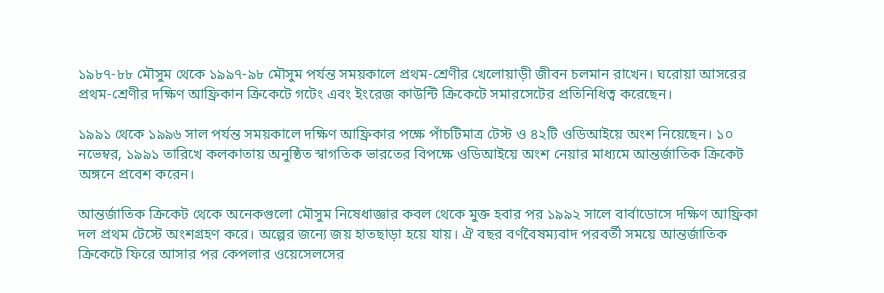১৯৮৭-৮৮ মৌসুম থেকে ১৯৯৭-৯৮ মৌসুম পর্যন্ত সময়কালে প্রথম-শ্রেণীর খেলোয়াড়ী জীবন চলমান রাখেন। ঘরোয়া আসরের প্রথম-শ্রেণীর দক্ষিণ আফ্রিকান ক্রিকেটে গটেং এবং ইংরেজ কাউন্টি ক্রিকেটে সমারসেটের প্রতিনিধিত্ব করেছেন।

১৯৯১ থেকে ১৯৯৬ সাল পর্যন্ত সময়কালে দক্ষিণ আফ্রিকার পক্ষে পাঁচটিমাত্র টেস্ট ও ৪২টি ওডিআইয়ে অংশ নিয়েছেন। ১০ নভেম্বর, ১৯৯১ তারিখে কলকাতায় অনুষ্ঠিত স্বাগতিক ভারতের বিপক্ষে ওডিআইয়ে অংশ নেয়ার মাধ্যমে আন্তর্জাতিক ক্রিকেট অঙ্গনে প্রবেশ করেন।

আন্তর্জাতিক ক্রিকেট থেকে অনেকগুলো মৌসুম নিষেধাজ্ঞার কবল থেকে মুক্ত হবার পর ১৯৯২ সালে বার্বাডোসে দক্ষিণ আফ্রিকা দল প্রথম টেস্টে অংশগ্রহণ করে। অল্পের জন্যে জয় হাতছাড়া হয়ে যায়। ঐ বছর বর্ণবৈষম্যবাদ পরবর্তী সময়ে আন্তর্জাতিক ক্রিকেটে ফিরে আসার পর কেপলার ওয়েসেলসের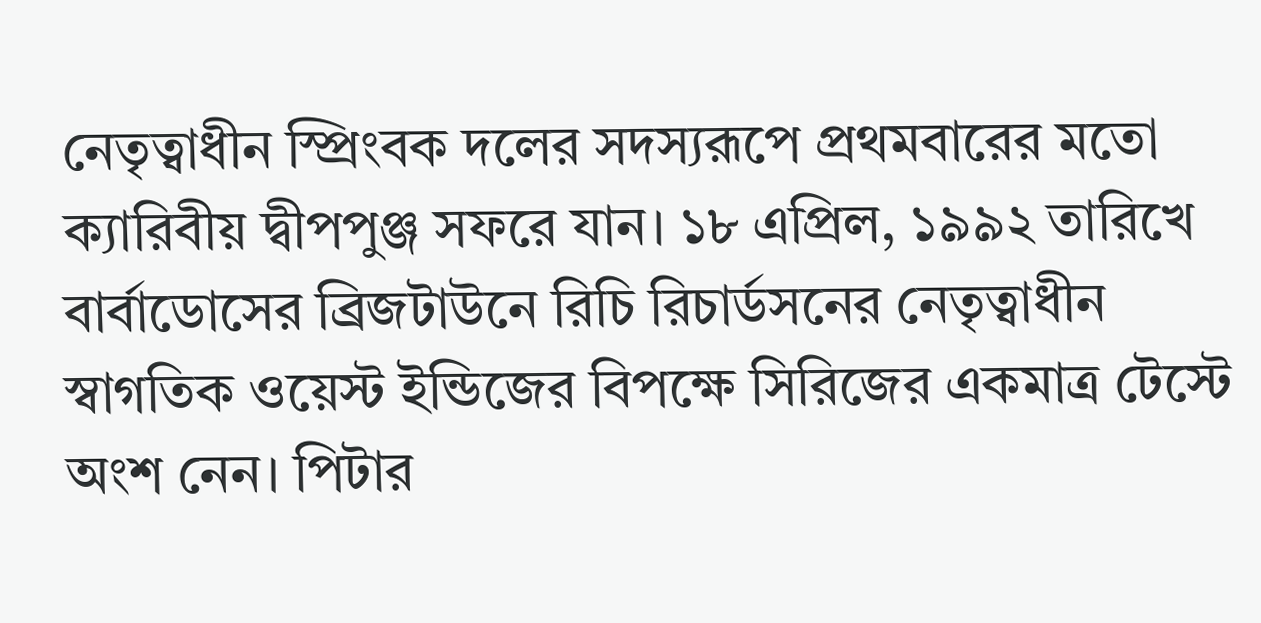নেতৃত্বাধীন স্প্রিংবক দলের সদস্যরূপে প্রথমবারের মতো ক্যারিবীয় দ্বীপপুঞ্জ সফরে যান। ১৮ এপ্রিল, ১৯৯২ তারিখে বার্বাডোসের ব্রিজটাউনে রিচি রিচার্ডসনের নেতৃত্বাধীন স্বাগতিক ওয়েস্ট ইন্ডিজের বিপক্ষে সিরিজের একমাত্র টেস্টে অংশ নেন। পিটার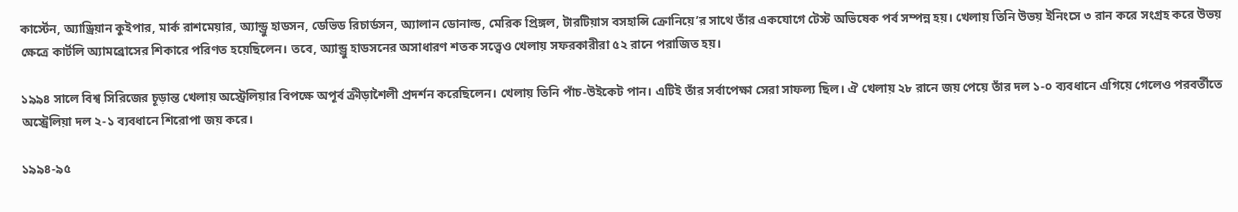কার্স্টেন, অ্যাড্রিয়ান কুইপার, মার্ক রাশমেয়ার, অ্যান্ড্রু হাডসন, ডেভিড রিচার্ডসন, অ্যালান ডোনাল্ড, মেরিক প্রিঙ্গল, টারটিয়াস বসহান্সি ক্রোনিয়ে’র সাথে তাঁর একযোগে টেস্ট অভিষেক পর্ব সম্পন্ন হয়। খেলায় তিনি উভয় ইনিংসে ৩ রান করে সংগ্রহ করে উভয় ক্ষেত্রে কার্টলি অ্যামব্রোসের শিকারে পরিণত হয়েছিলেন। তবে, অ্যান্ড্রু হাডসনের অসাধারণ শতক সত্ত্বেও খেলায় সফরকারীরা ৫২ রানে পরাজিত হয়।

১৯৯৪ সালে বিশ্ব সিরিজের চূড়ান্ত খেলায় অস্ট্রেলিয়ার বিপক্ষে অপূর্ব ক্রীড়াশৈলী প্রদর্শন করেছিলেন। খেলায় তিনি পাঁচ-উইকেট পান। এটিই তাঁর সর্বাপেক্ষা সেরা সাফল্য ছিল। ঐ খেলায় ২৮ রানে জয় পেয়ে তাঁর দল ১-০ ব্যবধানে এগিয়ে গেলেও পরবর্তীতে অস্ট্রেলিয়া দল ২-১ ব্যবধানে শিরোপা জয় করে।

১৯৯৪-৯৫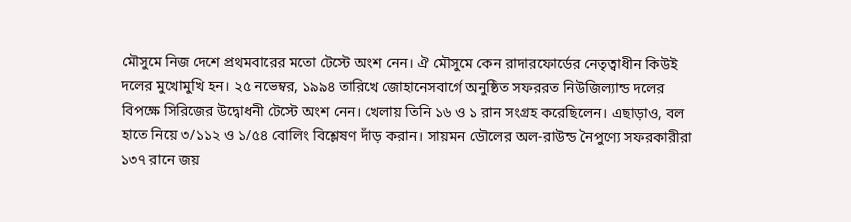মৌসুমে নিজ দেশে প্রথমবারের মতো টেস্টে অংশ নেন। ঐ মৌসুমে কেন রাদারফোর্ডের নেতৃত্বাধীন কিউই দলের মুখোমুখি হন। ২৫ নভেম্বর, ১৯৯৪ তারিখে জোহানেসবার্গে অনুষ্ঠিত সফররত নিউজিল্যান্ড দলের বিপক্ষে সিরিজের উদ্বোধনী টেস্টে অংশ নেন। খেলায় তিনি ১৬ ও ১ রান সংগ্রহ করেছিলেন। এছাড়াও, বল হাতে নিয়ে ৩/১১২ ও ১/৫৪ বোলিং বিশ্লেষণ দাঁড় করান। সায়মন ডৌলের অল-রাউন্ড নৈপুণ্যে সফরকারীরা ১৩৭ রানে জয়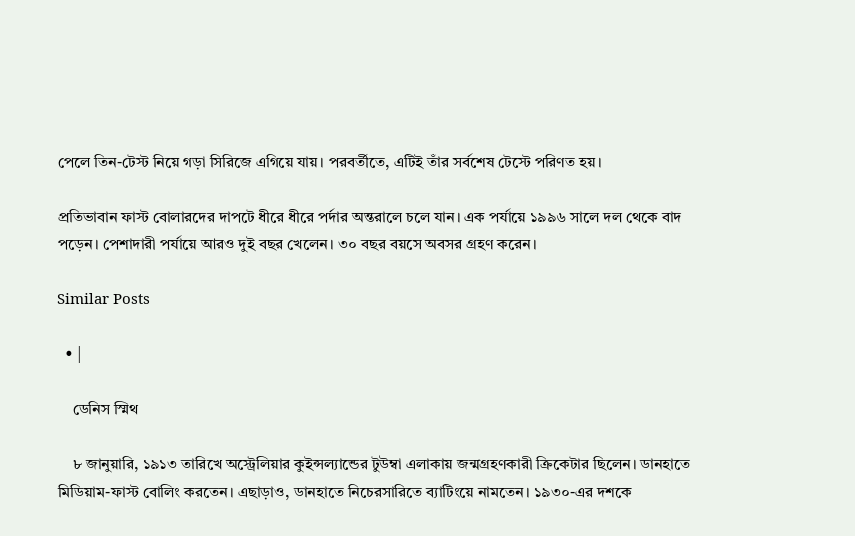পেলে তিন-টেস্ট নিয়ে গড়া সিরিজে এগিয়ে যায়। পরবর্তীতে, এটিই তাঁর সর্বশেষ টেস্টে পরিণত হয়।

প্রতিভাবান ফাস্ট বোলারদের দাপটে ধীরে ধীরে পর্দার অন্তরালে চলে যান। এক পর্যায়ে ১৯৯৬ সালে দল থেকে বাদ পড়েন। পেশাদারী পর্যায়ে আরও দুই বছর খেলেন। ৩০ বছর বয়সে অবসর গ্রহণ করেন।

Similar Posts

  • |

    ডেনিস স্মিথ

    ৮ জানুয়ারি, ১৯১৩ তারিখে অস্ট্রেলিয়ার কুইন্সল্যান্ডের টুউম্বা এলাকায় জন্মগ্রহণকারী ক্রিকেটার ছিলেন। ডানহাতে মিডিয়াম-ফাস্ট বোলিং করতেন। এছাড়াও, ডানহাতে নিচেরসারিতে ব্যাটিংয়ে নামতেন। ১৯৩০-এর দশকে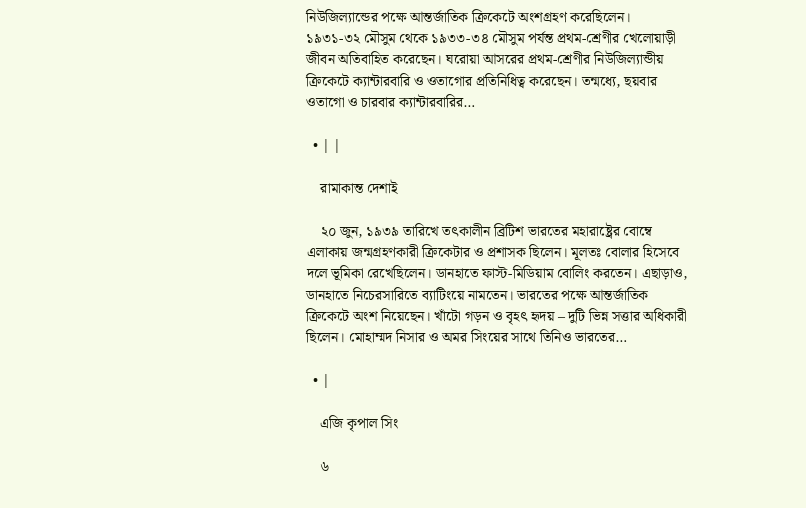নিউজিল্যান্ডের পক্ষে আন্তর্জাতিক ক্রিকেটে অংশগ্রহণ করেছিলেন। ১৯৩১-৩২ মৌসুম থেকে ১৯৩৩-৩৪ মৌসুম পর্যন্ত প্রথম-শ্রেণীর খেলোয়াড়ী জীবন অতিবাহিত করেছেন। ঘরোয়া আসরের প্রথম-শ্রেণীর নিউজিল্যান্ডীয় ক্রিকেটে ক্যান্টারবারি ও ওতাগোর প্রতিনিধিত্ব করেছেন। তন্মধ্যে, ছয়বার ওতাগো ও চারবার ক্যান্টারবারির…

  • | |

    রামাকান্ত দেশাই

    ২০ জুন, ১৯৩৯ তারিখে তৎকালীন ব্রিটিশ ভারতের মহারাষ্ট্রের বোম্বে এলাকায় জন্মগ্রহণকারী ক্রিকেটার ও প্রশাসক ছিলেন। মূলতঃ বোলার হিসেবে দলে ভূমিকা রেখেছিলেন। ডানহাতে ফাস্ট-মিডিয়াম বোলিং করতেন। এছাড়াও, ডানহাতে নিচেরসারিতে ব্যাটিংয়ে নামতেন। ভারতের পক্ষে আন্তর্জাতিক ক্রিকেটে অংশ নিয়েছেন। খাঁটো গড়ন ও বৃহৎ হৃদয় – দুটি ভিন্ন সত্তার অধিকারী ছিলেন। মোহাম্মদ নিসার ও অমর সিংয়ের সাথে তিনিও ভারতের…

  • |

    এজি কৃপাল সিং

    ৬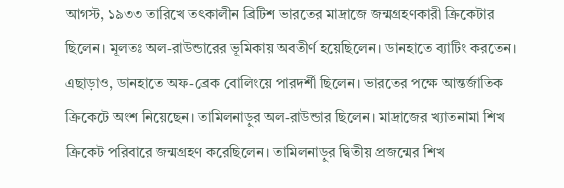আগস্ট, ১৯৩৩ তারিখে তৎকালীন ব্রিটিশ ভারতের মাদ্রাজে জন্মগ্রহণকারী ক্রিকেটার ছিলেন। মূলতঃ অল-রাউন্ডারের ভূমিকায় অবতীর্ণ হয়েছিলেন। ডানহাতে ব্যাটিং করতেন। এছাড়াও, ডানহাতে অফ-ব্রেক বোলিংয়ে পারদর্শী ছিলেন। ভারতের পক্ষে আন্তর্জাতিক ক্রিকেটে অংশ নিয়েছেন। তামিলনাড়ুর অল-রাউন্ডার ছিলেন। মাদ্রাজের খ্যাতনামা শিখ ক্রিকেট পরিবারে জন্মগ্রহণ করেছিলেন। তামিলনাড়ুর দ্বিতীয় প্রজন্মের শিখ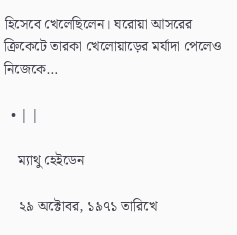হিসেবে খেলেছিলেন। ঘরোয়া আসরের ক্রিকেটে তারকা খেলোয়াড়ের মর্যাদা পেলেও নিজেকে…

  • | |

    ম্যাথু হেইডেন

    ২৯ অক্টোবর, ১৯৭১ তারিখে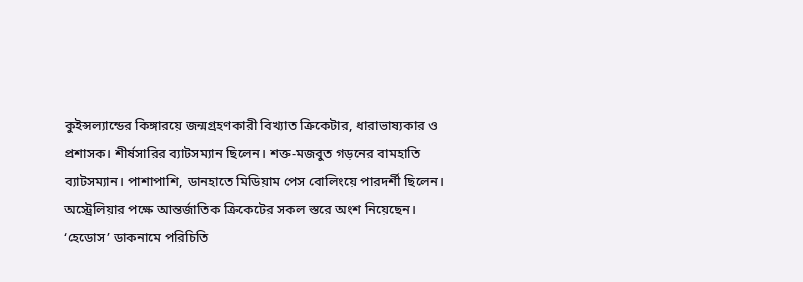কুইন্সল্যান্ডের কিঙ্গারয়ে জন্মগ্রহণকারী বিখ্যাত ক্রিকেটার, ধারাভাষ্যকার ও প্রশাসক। শীর্ষসারির ব্যাটসম্যান ছিলেন। শক্ত-মজবুত গড়নের বামহাতি ব্যাটসম্যান। পাশাপাশি, ডানহাতে মিডিয়াম পেস বোলিংয়ে পারদর্শী ছিলেন। অস্ট্রেলিয়ার পক্ষে আন্তর্জাতিক ক্রিকেটের সকল স্তরে অংশ নিয়েছেন। ‘হেডোস’ ডাকনামে পরিচিতি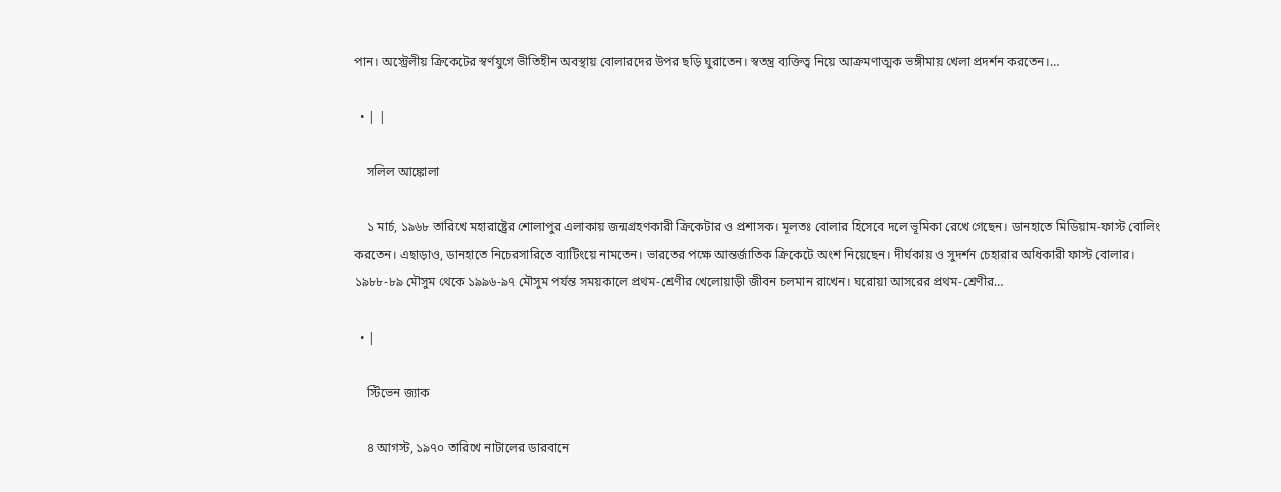পান। অস্ট্রেলীয় ক্রিকেটের স্বর্ণযুগে ভীতিহীন অবস্থায় বোলারদের উপর ছড়ি ঘুরাতেন। স্বতন্ত্র ব্যক্তিত্ব নিয়ে আক্রমণাত্মক ভঙ্গীমায় খেলা প্রদর্শন করতেন।…

  • | |

    সলিল আঙ্কোলা

    ১ মার্চ, ১৯৬৮ তারিখে মহারাষ্ট্রের শোলাপুর এলাকায় জন্মগ্রহণকারী ক্রিকেটার ও প্রশাসক। মূলতঃ বোলার হিসেবে দলে ভূমিকা রেখে গেছেন। ডানহাতে মিডিয়াম-ফাস্ট বোলিং করতেন। এছাড়াও, ডানহাতে নিচেরসারিতে ব্যাটিংয়ে নামতেন। ভারতের পক্ষে আন্তর্জাতিক ক্রিকেটে অংশ নিয়েছেন। দীর্ঘকায় ও সুদর্শন চেহারার অধিকারী ফাস্ট বোলার। ১৯৮৮-৮৯ মৌসুম থেকে ১৯৯৬-৯৭ মৌসুম পর্যন্ত সময়কালে প্রথম-শ্রেণীর খেলোয়াড়ী জীবন চলমান রাখেন। ঘরোয়া আসরের প্রথম-শ্রেণীর…

  • |

    স্টিভেন জ্যাক

    ৪ আগস্ট, ১৯৭০ তারিখে নাটালের ডারবানে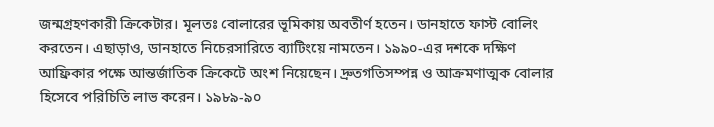জন্মগ্রহণকারী ক্রিকেটার। মূলতঃ বোলারের ভূমিকায় অবতীর্ণ হতেন। ডানহাতে ফাস্ট বোলিং করতেন। এছাড়াও, ডানহাতে নিচেরসারিতে ব্যাটিংয়ে নামতেন। ১৯৯০-এর দশকে দক্ষিণ আফ্রিকার পক্ষে আন্তর্জাতিক ক্রিকেটে অংশ নিয়েছেন। দ্রুতগতিসম্পন্ন ও আক্রমণাত্মক বোলার হিসেবে পরিচিতি লাভ করেন। ১৯৮৯-৯০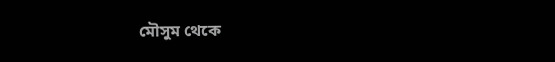মৌসুম থেকে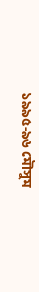১৯৯৫-৯৬ মৌসুম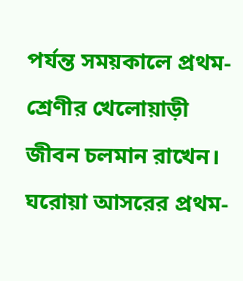পর্যন্ত সময়কালে প্রথম-শ্রেণীর খেলোয়াড়ী জীবন চলমান রাখেন। ঘরোয়া আসরের প্রথম-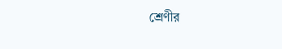শ্রেণীর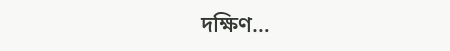দক্ষিণ…